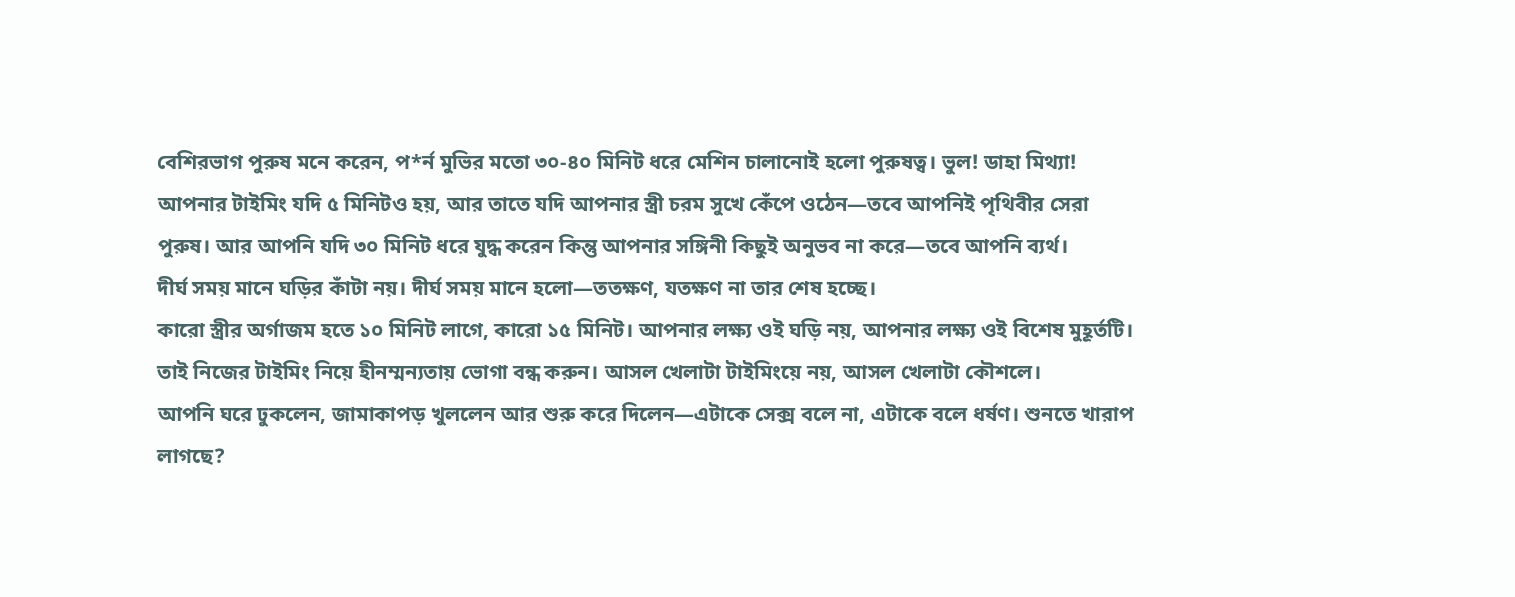বেশিরভাগ পুরুষ মনে করেন, প*র্ন মুভির মতো ৩০-৪০ মিনিট ধরে মেশিন চালানোই হলো পুরুষত্ব। ভুল! ডাহা মিথ্যা!
আপনার টাইমিং যদি ৫ মিনিটও হয়, আর তাতে যদি আপনার স্ত্রী চরম সুখে কেঁপে ওঠেন—তবে আপনিই পৃথিবীর সেরা পুরুষ। আর আপনি যদি ৩০ মিনিট ধরে যুদ্ধ করেন কিন্তু আপনার সঙ্গিনী কিছুই অনুভব না করে—তবে আপনি ব্যর্থ।
দীর্ঘ সময় মানে ঘড়ির কাঁটা নয়। দীর্ঘ সময় মানে হলো—ততক্ষণ, যতক্ষণ না তার শেষ হচ্ছে।
কারো স্ত্রীর অর্গাজম হতে ১০ মিনিট লাগে, কারো ১৫ মিনিট। আপনার লক্ষ্য ওই ঘড়ি নয়, আপনার লক্ষ্য ওই বিশেষ মুহূর্তটি। তাই নিজের টাইমিং নিয়ে হীনম্মন্যতায় ভোগা বন্ধ করুন। আসল খেলাটা টাইমিংয়ে নয়, আসল খেলাটা কৌশলে।
আপনি ঘরে ঢুকলেন, জামাকাপড় খুললেন আর শুরু করে দিলেন—এটাকে সেক্স বলে না, এটাকে বলে ধর্ষণ। শুনতে খারাপ লাগছে?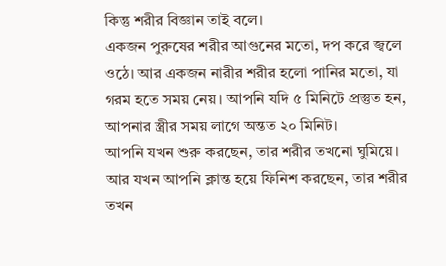কিন্তু শরীর বিজ্ঞান তাই বলে।
একজন পুরুষের শরীর আগুনের মতো, দপ করে জ্বলে ওঠে। আর একজন নারীর শরীর হলো পানির মতো, যা গরম হতে সময় নেয়। আপনি যদি ৫ মিনিটে প্রস্তুত হন, আপনার স্ত্রীর সময় লাগে অন্তত ২০ মিনিট।
আপনি যখন শুরু করছেন, তার শরীর তখনো ঘুমিয়ে। আর যখন আপনি ক্লান্ত হয়ে ফিনিশ করছেন, তার শরীর তখন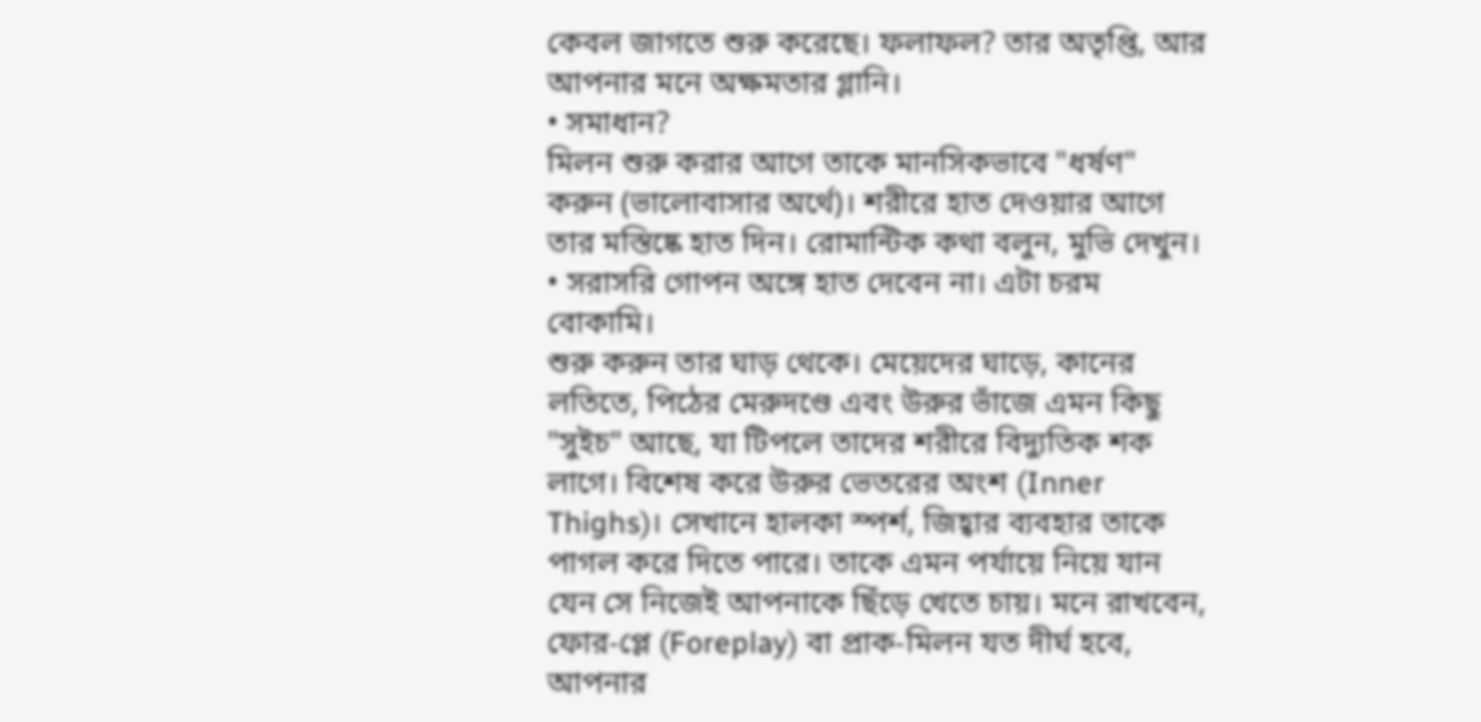কেবল জাগতে শুরু করেছে। ফলাফল? তার অতৃপ্তি, আর আপনার মনে অক্ষমতার গ্লানি।
• সমাধান?
মিলন শুরু করার আগে তাকে মানসিকভাবে "ধর্ষণ" করুন (ভালোবাসার অর্থে)। শরীরে হাত দেওয়ার আগে তার মস্তিষ্কে হাত দিন। রোমান্টিক কথা বলুন, মুভি দেখুন।
• সরাসরি গোপন অঙ্গে হাত দেবেন না। এটা চরম বোকামি।
শুরু করুন তার ঘাড় থেকে। মেয়েদের ঘাড়ে, কানের লতিতে, পিঠের মেরুদণ্ডে এবং উরুর ভাঁজে এমন কিছু "সুইচ" আছে, যা টিপলে তাদের শরীরে বিদ্যুতিক শক লাগে। বিশেষ করে উরুর ভেতরের অংশ (Inner Thighs)। সেখানে হালকা স্পর্শ, জিহ্বার ব্যবহার তাকে পাগল করে দিতে পারে। তাকে এমন পর্যায়ে নিয়ে যান যেন সে নিজেই আপনাকে ছিঁড়ে খেতে চায়। মনে রাখবেন, ফোর-প্লে (Foreplay) বা প্রাক-মিলন যত দীর্ঘ হবে, আপনার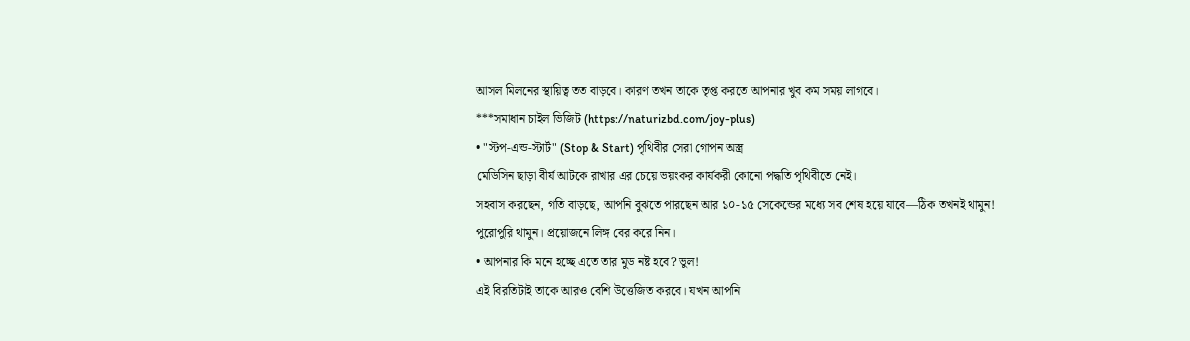আসল মিলনের স্থায়িত্ব তত বাড়বে। কারণ তখন তাকে তৃপ্ত করতে আপনার খুব কম সময় লাগবে।
***সমাধান চাইল ভিজিট (https://naturizbd.com/joy-plus)
• "স্টপ-এন্ড-স্টার্ট" (Stop & Start) পৃথিবীর সেরা গোপন অস্ত্র
মেডিসিন ছাড়া বীর্য আটকে রাখার এর চেয়ে ভয়ংকর কার্যকরী কোনো পদ্ধতি পৃথিবীতে নেই।
সহবাস করছেন, গতি বাড়ছে, আপনি বুঝতে পারছেন আর ১০-১৫ সেকেন্ডের মধ্যে সব শেষ হয়ে যাবে—ঠিক তখনই থামুন!
পুরোপুরি থামুন। প্রয়োজনে লিঙ্গ বের করে নিন।
• আপনার কি মনে হচ্ছে এতে তার মুড নষ্ট হবে? ভুল!
এই বিরতিটাই তাকে আরও বেশি উত্তেজিত করবে। যখন আপনি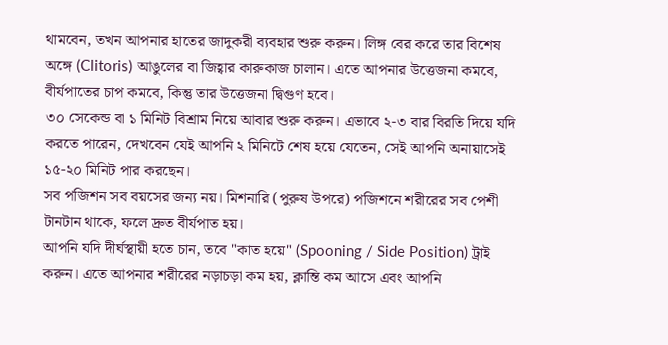থামবেন, তখন আপনার হাতের জাদুকরী ব্যবহার শুরু করুন। লিঙ্গ বের করে তার বিশেষ অঙ্গে (Clitoris) আঙুলের বা জিহ্বার কারুকাজ চালান। এতে আপনার উত্তেজনা কমবে, বীর্যপাতের চাপ কমবে, কিন্তু তার উত্তেজনা দ্বিগুণ হবে।
৩০ সেকেন্ড বা ১ মিনিট বিশ্রাম নিয়ে আবার শুরু করুন। এভাবে ২-৩ বার বিরতি দিয়ে যদি করতে পারেন, দেখবেন যেই আপনি ২ মিনিটে শেষ হয়ে যেতেন, সেই আপনি অনায়াসেই ১৫-২০ মিনিট পার করছেন।
সব পজিশন সব বয়সের জন্য নয়। মিশনারি (পুরুষ উপরে) পজিশনে শরীরের সব পেশী টানটান থাকে, ফলে দ্রুত বীর্যপাত হয়।
আপনি যদি দীর্ঘস্থায়ী হতে চান, তবে "কাত হয়ে" (Spooning / Side Position) ট্রাই করুন। এতে আপনার শরীরের নড়াচড়া কম হয়, ক্লান্তি কম আসে এবং আপনি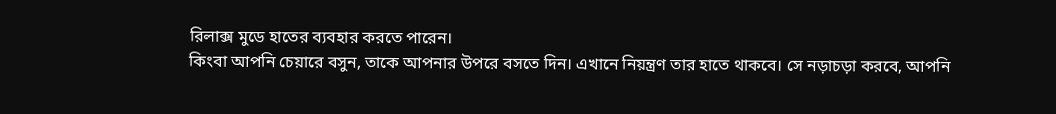রিলাক্স মুডে হাতের ব্যবহার করতে পারেন।
কিংবা আপনি চেয়ারে বসুন, তাকে আপনার উপরে বসতে দিন। এখানে নিয়ন্ত্রণ তার হাতে থাকবে। সে নড়াচড়া করবে, আপনি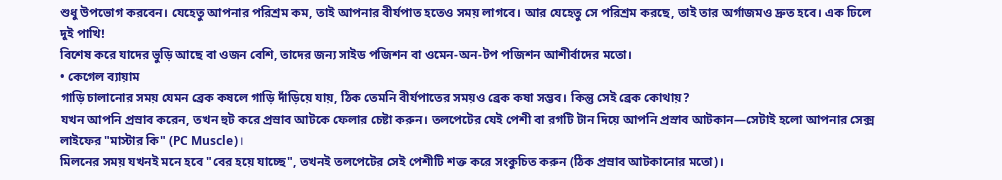শুধু উপভোগ করবেন। যেহেতু আপনার পরিশ্রম কম, তাই আপনার বীর্যপাত হতেও সময় লাগবে। আর যেহেতু সে পরিশ্রম করছে, তাই তার অর্গাজমও দ্রুত হবে। এক ঢিলে দুই পাখি!
বিশেষ করে যাদের ভুড়ি আছে বা ওজন বেশি, তাদের জন্য সাইড পজিশন বা ওমেন-অন-টপ পজিশন আশীর্বাদের মতো।
• কেগেল ব্যায়াম
গাড়ি চালানোর সময় যেমন ব্রেক কষলে গাড়ি দাঁড়িয়ে যায়, ঠিক তেমনি বীর্যপাতের সময়ও ব্রেক কষা সম্ভব। কিন্তু সেই ব্রেক কোথায়?
যখন আপনি প্রস্রাব করেন, তখন হুট করে প্রস্রাব আটকে ফেলার চেষ্টা করুন। তলপেটের যেই পেশী বা রগটি টান দিয়ে আপনি প্রস্রাব আটকান—সেটাই হলো আপনার সেক্স লাইফের "মাস্টার কি" (PC Muscle)।
মিলনের সময় যখনই মনে হবে "বের হয়ে যাচ্ছে", তখনই তলপেটের সেই পেশীটি শক্ত করে সংকুচিত করুন (ঠিক প্রস্রাব আটকানোর মতো)।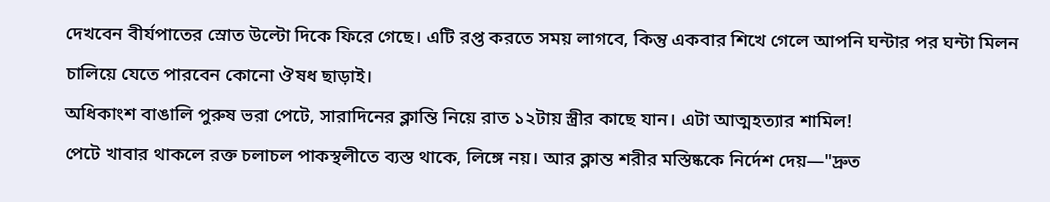দেখবেন বীর্যপাতের স্রোত উল্টো দিকে ফিরে গেছে। এটি রপ্ত করতে সময় লাগবে, কিন্তু একবার শিখে গেলে আপনি ঘন্টার পর ঘন্টা মিলন চালিয়ে যেতে পারবেন কোনো ঔষধ ছাড়াই।
অধিকাংশ বাঙালি পুরুষ ভরা পেটে, সারাদিনের ক্লান্তি নিয়ে রাত ১২টায় স্ত্রীর কাছে যান। এটা আত্মহত্যার শামিল!
পেটে খাবার থাকলে রক্ত চলাচল পাকস্থলীতে ব্যস্ত থাকে, লিঙ্গে নয়। আর ক্লান্ত শরীর মস্তিষ্ককে নির্দেশ দেয়—"দ্রুত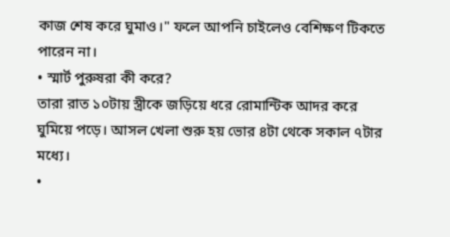কাজ শেষ করে ঘুমাও।" ফলে আপনি চাইলেও বেশিক্ষণ টিকতে পারেন না।
• স্মার্ট পুরুষরা কী করে?
তারা রাত ১০টায় স্ত্রীকে জড়িয়ে ধরে রোমান্টিক আদর করে ঘুমিয়ে পড়ে। আসল খেলা শুরু হয় ভোর ৪টা থেকে সকাল ৭টার মধ্যে।
•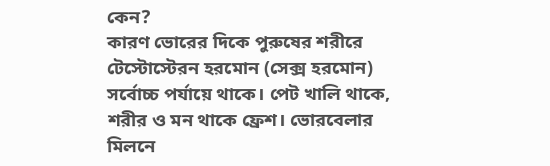কেন?
কারণ ভোরের দিকে পুরুষের শরীরে টেস্টোস্টেরন হরমোন (সেক্স হরমোন) সর্বোচ্চ পর্যায়ে থাকে। পেট খালি থাকে, শরীর ও মন থাকে ফ্রেশ। ভোরবেলার মিলনে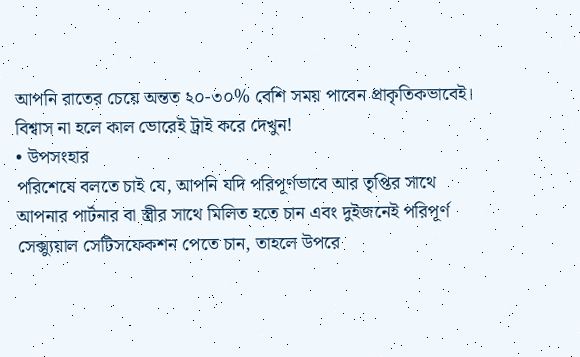আপনি রাতের চেয়ে অন্তত ২০-৩০% বেশি সময় পাবেন প্রাকৃতিকভাবেই। বিশ্বাস না হলে কাল ভোরেই ট্রাই করে দেখুন!
• উপসংহার
পরিশেষে বলতে চাই যে, আপনি যদি পরিপূর্ণভাবে আর তৃপ্তির সাথে আপনার পার্টনার বা স্ত্রীর সাথে মিলিত হতে চান এবং দুইজনেই পরিপূর্ণ সেক্স্যুয়াল সেটিসফেকশন পেতে চান, তাহলে উপরে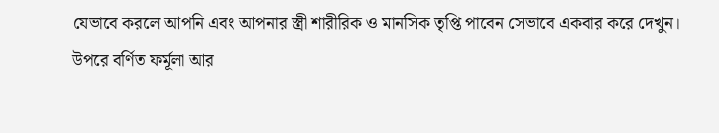যেভাবে করলে আপনি এবং আপনার স্ত্রী শারীরিক ও মানসিক তৃপ্তি পাবেন সেভাবে একবার করে দেখুন।
উপরে বর্ণিত ফর্মূলা আর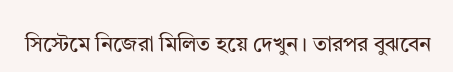সিস্টেমে নিজেরা মিলিত হয়ে দেখুন। তারপর বুঝবেন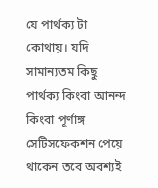যে পার্থক্য টা কোথায়। যদি সামান্যতম কিছু পার্থক্য কিংবা আনন্দ কিংবা পূর্ণাঙ্গ সেটিসফেকশন পেয়ে থাকেন তবে অবশ্যই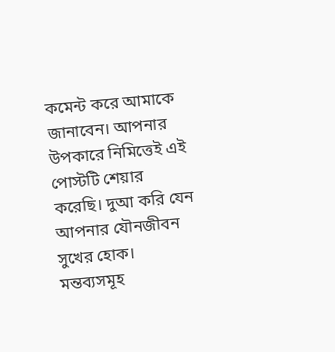কমেন্ট করে আমাকে জানাবেন। আপনার উপকারে নিমিত্তেই এই পোস্টটি শেয়ার করেছি। দুআ করি যেন আপনার যৌনজীবন সুখের হোক।
মন্তব্যসমূহ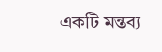একটি মন্তব্য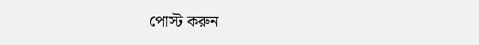পোস্ট করুন